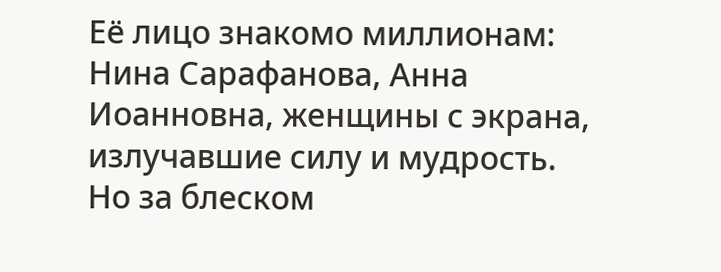Её лицо знакомо миллионам: Нина Сарафанова, Анна Иоанновна, женщины с экрана, излучавшие силу и мудрость. Но за блеском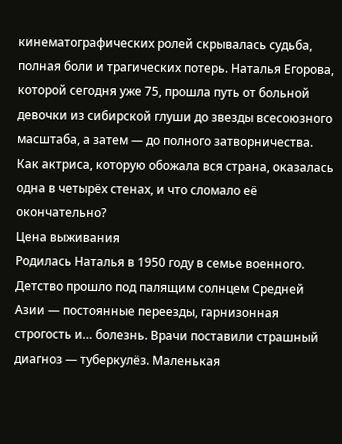кинематографических ролей скрывалась судьба, полная боли и трагических потерь. Наталья Егорова, которой сегодня уже 75, прошла путь от больной девочки из сибирской глуши до звезды всесоюзного масштаба, а затем — до полного затворничества. Как актриса, которую обожала вся страна, оказалась одна в четырёх стенах, и что сломало её окончательно?
Цена выживания
Родилась Наталья в 1950 году в семье военного. Детство прошло под палящим солнцем Средней Азии — постоянные переезды, гарнизонная строгость и… болезнь. Врачи поставили страшный диагноз — туберкулёз. Маленькая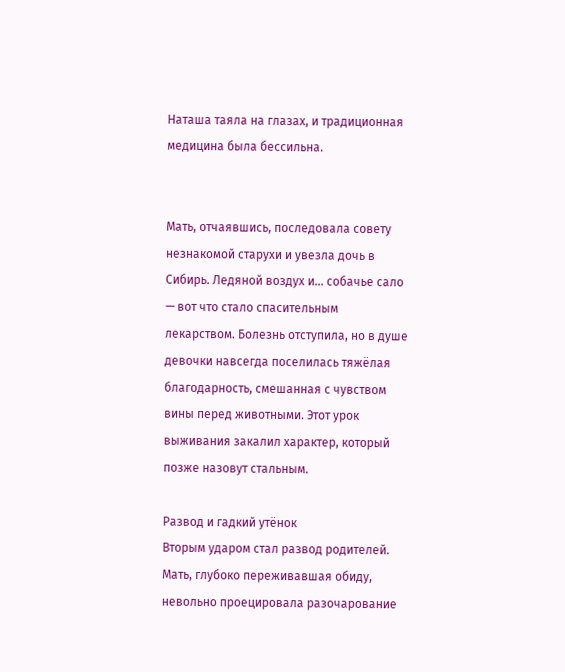Наташа таяла на глазах, и традиционная медицина была бессильна.


Мать, отчаявшись, последовала совету незнакомой старухи и увезла дочь в Сибирь. Ледяной воздух и… собачье сало — вот что стало спасительным лекарством. Болезнь отступила, но в душе девочки навсегда поселилась тяжёлая благодарность, смешанная с чувством вины перед животными. Этот урок выживания закалил характер, который позже назовут стальным.

Развод и гадкий утёнок
Вторым ударом стал развод родителей. Мать, глубоко переживавшая обиду, невольно проецировала разочарование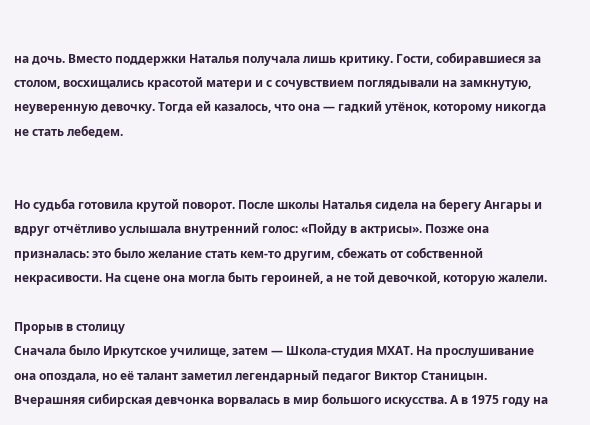на дочь. Вместо поддержки Наталья получала лишь критику. Гости, собиравшиеся за столом, восхищались красотой матери и с сочувствием поглядывали на замкнутую, неуверенную девочку. Тогда ей казалось, что она — гадкий утёнок, которому никогда не стать лебедем.


Но судьба готовила крутой поворот. После школы Наталья сидела на берегу Ангары и вдруг отчётливо услышала внутренний голос: «Пойду в актрисы». Позже она призналась: это было желание стать кем-то другим, сбежать от собственной некрасивости. На сцене она могла быть героиней, а не той девочкой, которую жалели.

Прорыв в столицу
Сначала было Иркутское училище, затем — Школа-студия МХАТ. На прослушивание она опоздала, но её талант заметил легендарный педагог Виктор Станицын. Вчерашняя сибирская девчонка ворвалась в мир большого искусства. А в 1975 году на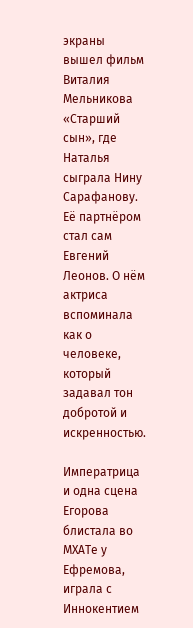экраны вышел фильм Виталия Мельникова «Старший сын», где Наталья сыграла Нину Сарафанову. Её партнёром стал сам Евгений Леонов. О нём актриса вспоминала как о человеке, который задавал тон добротой и искренностью.

Императрица и одна сцена
Егорова блистала во МХАТе у Ефремова, играла с Иннокентием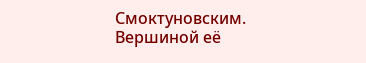Смоктуновским. Вершиной её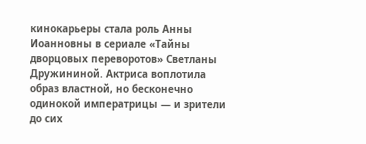кинокарьеры стала роль Анны Иоанновны в сериале «Тайны дворцовых переворотов» Светланы Дружининой. Актриса воплотила образ властной, но бесконечно одинокой императрицы — и зрители до сих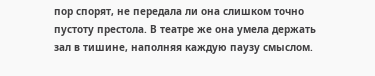пор спорят, не передала ли она слишком точно пустоту престола. В театре же она умела держать зал в тишине, наполняя каждую паузу смыслом.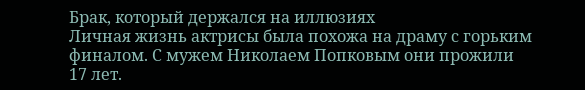Брак, который держался на иллюзиях
Личная жизнь актрисы была похожа на драму с горьким финалом. С мужем Николаем Попковым они прожили 17 лет.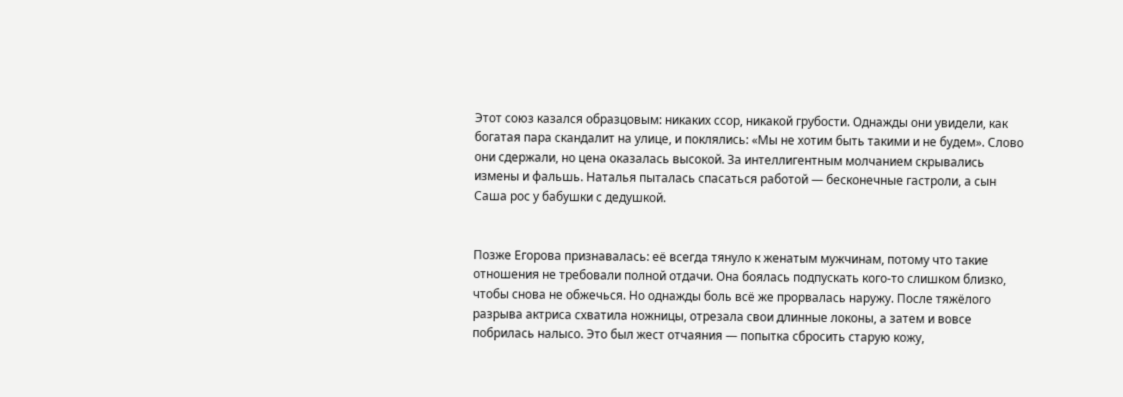Этот союз казался образцовым: никаких ссор, никакой грубости. Однажды они увидели, как богатая пара скандалит на улице, и поклялись: «Мы не хотим быть такими и не будем». Слово они сдержали, но цена оказалась высокой. За интеллигентным молчанием скрывались измены и фальшь. Наталья пыталась спасаться работой — бесконечные гастроли, а сын Саша рос у бабушки с дедушкой.


Позже Егорова признавалась: её всегда тянуло к женатым мужчинам, потому что такие отношения не требовали полной отдачи. Она боялась подпускать кого-то слишком близко, чтобы снова не обжечься. Но однажды боль всё же прорвалась наружу. После тяжёлого разрыва актриса схватила ножницы, отрезала свои длинные локоны, а затем и вовсе побрилась налысо. Это был жест отчаяния — попытка сбросить старую кожу,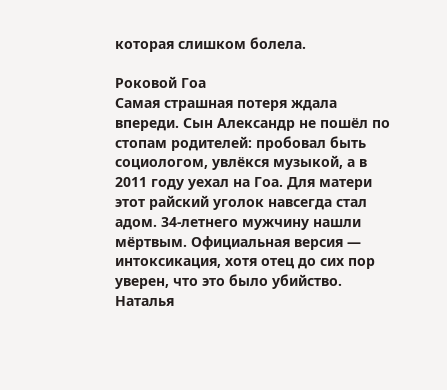которая слишком болела.

Роковой Гоа
Самая страшная потеря ждала впереди. Сын Александр не пошёл по стопам родителей: пробовал быть социологом, увлёкся музыкой, а в 2011 году уехал на Гоа. Для матери этот райский уголок навсегда стал адом. 34-летнего мужчину нашли мёртвым. Официальная версия — интоксикация, хотя отец до сих пор уверен, что это было убийство. Наталья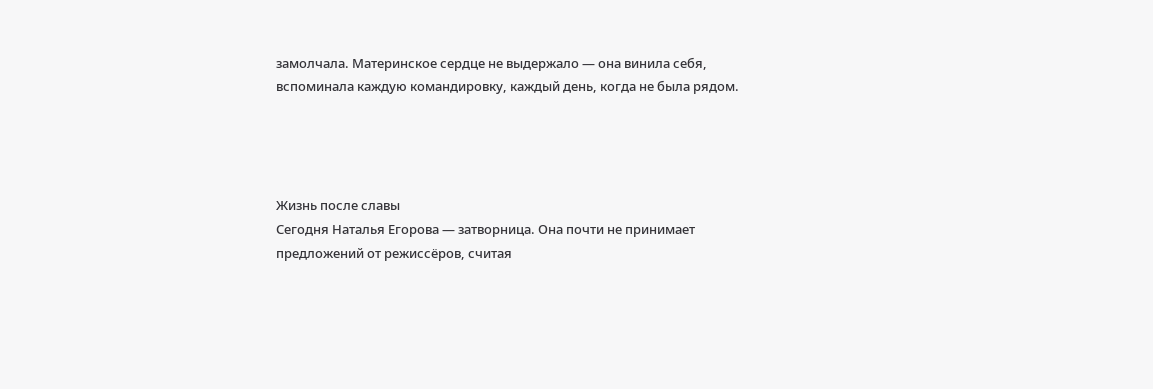замолчала. Материнское сердце не выдержало — она винила себя, вспоминала каждую командировку, каждый день, когда не была рядом.




Жизнь после славы
Сегодня Наталья Егорова — затворница. Она почти не принимает предложений от режиссёров, считая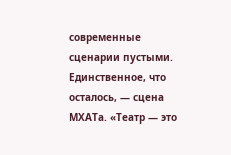современные сценарии пустыми. Единственное, что осталось, — сцена МХАТа. «Театр — это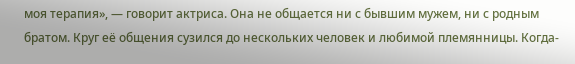моя терапия», — говорит актриса. Она не общается ни с бывшим мужем, ни с родным братом. Круг её общения сузился до нескольких человек и любимой племянницы. Когда-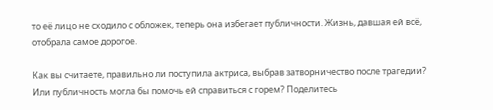то её лицо не сходило с обложек, теперь она избегает публичности. Жизнь, давшая ей всё, отобрала самое дорогое.

Как вы считаете, правильно ли поступила актриса, выбрав затворничество после трагедии? Или публичность могла бы помочь ей справиться с горем? Поделитесь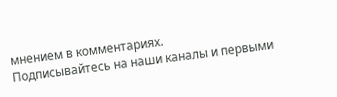мнением в комментариях.
Подписывайтесь на наши каналы и первыми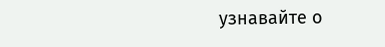узнавайте о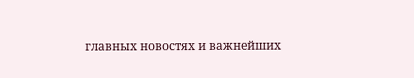главных новостях и важнейших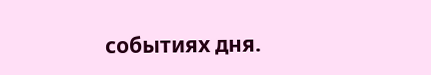событиях дня.